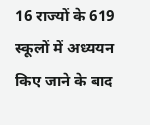16 राज्यों के 619 स्कूलों में अध्ययन किए जाने के बाद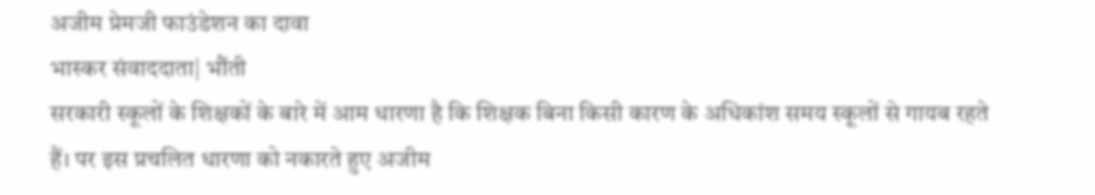अजीम प्रेमजी फाउंडेशन का दावा
भास्कर संवाददाता| भौंती
सरकारी स्कूलों के शिक्षकों के बारे में आम धारणा है कि शिक्षक बिना किसी कारण के अधिकांश समय स्कूलों से गायब रहते हैं। पर इस प्रचलित धारणा को नकारते हुए अजीम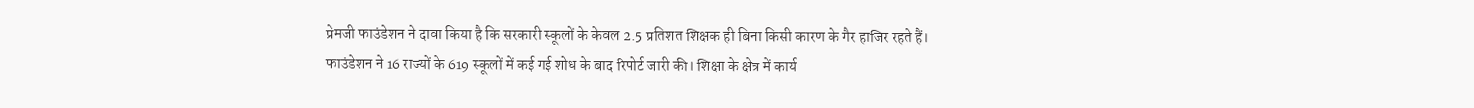प्रेमजी फाउंडेशन ने दावा किया है कि सरकारी स्कूलों के केवल 2.5 प्रतिशत शिक्षक ही बिना किसी कारण के गैर हाजिर रहते हैं।
फाउंडेशन ने 16 राज्यों के 619 स्कूलों में कई गई शोध के बाद रिपोर्ट जारी की। शिक्षा के क्षेत्र में कार्य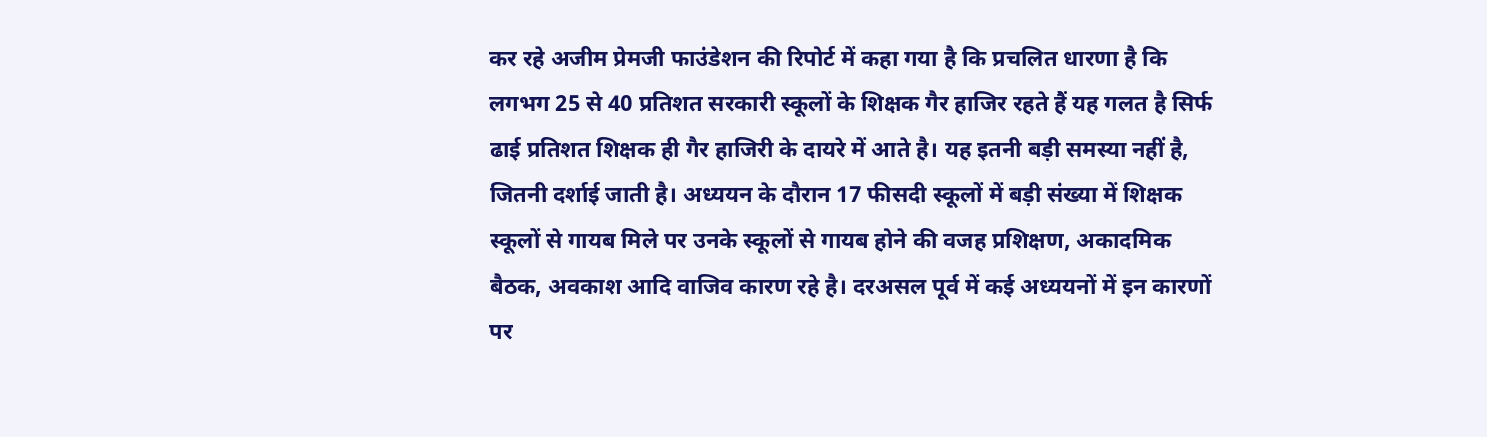कर रहे अजीम प्रेमजी फाउंडेशन की रिपोर्ट में कहा गया है कि प्रचलित धारणा है कि लगभग 25 से 40 प्रतिशत सरकारी स्कूलों के शिक्षक गैर हाजिर रहते हैं यह गलत है सिर्फ ढाई प्रतिशत शिक्षक ही गैर हाजिरी के दायरे में आते है। यह इतनी बड़ी समस्या नहीं है, जितनी दर्शाई जाती है। अध्ययन के दौरान 17 फीसदी स्कूलों में बड़ी संख्या में शिक्षक स्कूलों से गायब मिले पर उनके स्कूलों से गायब होने की वजह प्रशिक्षण, अकादमिक बैठक, अवकाश आदि वाजिव कारण रहे है। दरअसल पूर्व में कई अध्ययनों में इन कारणों पर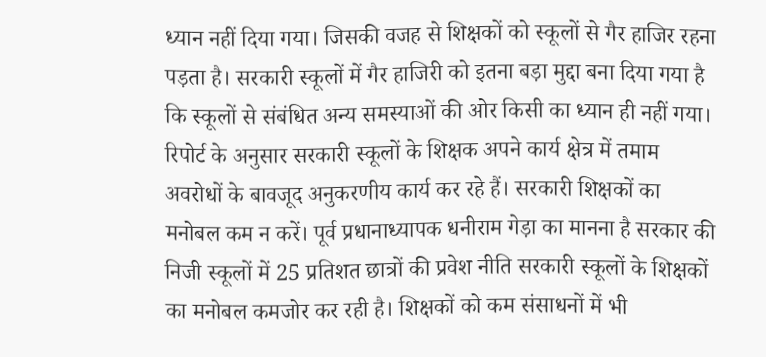ध्यान नहीं दिया गया। जिसकी वजह से शिक्षकों को स्कूलों से गैर हाजिर रहना पड़ता है। सरकारी स्कूलों में गैर हाजिरी को इतना बड़ा मुद्दा बना दिया गया है कि स्कूलों से संबंधित अन्य समस्याओं की ओर किसी का ध्यान ही नहीं गया। रिपोर्ट के अनुसार सरकारी स्कूलों के शिक्षक अपने कार्य क्षेत्र में तमाम अवरोधों के बावजूद अनुकरणीय कार्य कर रहे हैं। सरकारी शिक्षकों का मनोबल कम न करें। पूर्व प्रधानाध्यापक धनीराम गेड़ा का मानना है सरकार की निजी स्कूलों में 25 प्रतिशत छात्रों की प्रवेश नीति सरकारी स्कूलों के शिक्षकों का मनोबल कमजोर कर रही है। शिक्षकों को कम संसाधनों में भी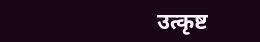उत्कृष्ट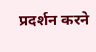प्रदर्शन करने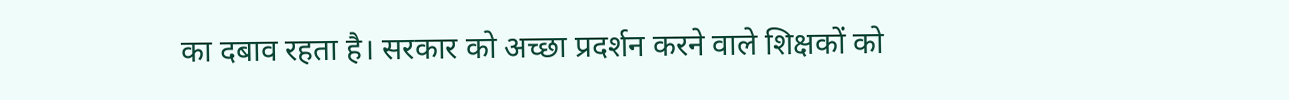का दबाव रहता है। सरकार को अच्छा प्रदर्शन करने वाले शिक्षकों को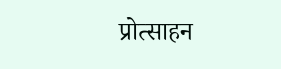प्रोत्साहन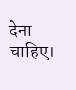देना चाहिए।